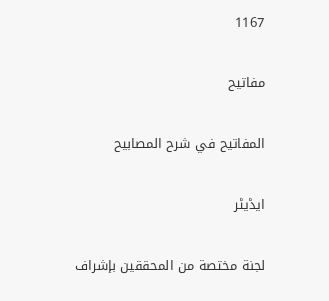1167

مفاتیح

المفاتيح في شرح المصابيح

ایڈیٹر

لجنة مختصة من المحققين بإشراف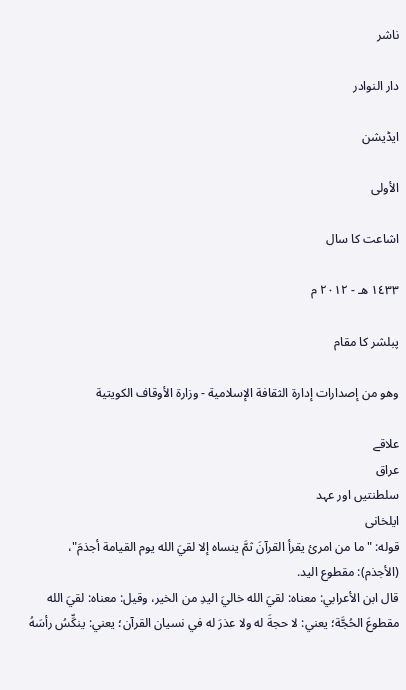ناشر

دار النوادر

ایڈیشن

الأولى

اشاعت کا سال

١٤٣٣ هـ - ٢٠١٢ م

پبلشر کا مقام

وهو من إصدارات إدارة الثقافة الإسلامية - وزارة الأوقاف الكويتية

علاقے
عراق
سلطنتیں اور عہد
ایلخانی
قوله: "ما من امرئ يقرأ القرآنَ ثمَّ ينساه إلا لقيَ الله يوم القيامة أجذمَ"، (الأجذم): مقطوع اليد.
قال ابن الأعرابي: معناه: لقيَ الله خاليَ اليدِ من الخير، وقيل: معناه: لقيَ الله مقطوعَ الحُجَّة؛ يعني: لا حجةَ له ولا عذرَ له في نسيان القرآن؛ يعني: ينكِّسُ رأسَهُ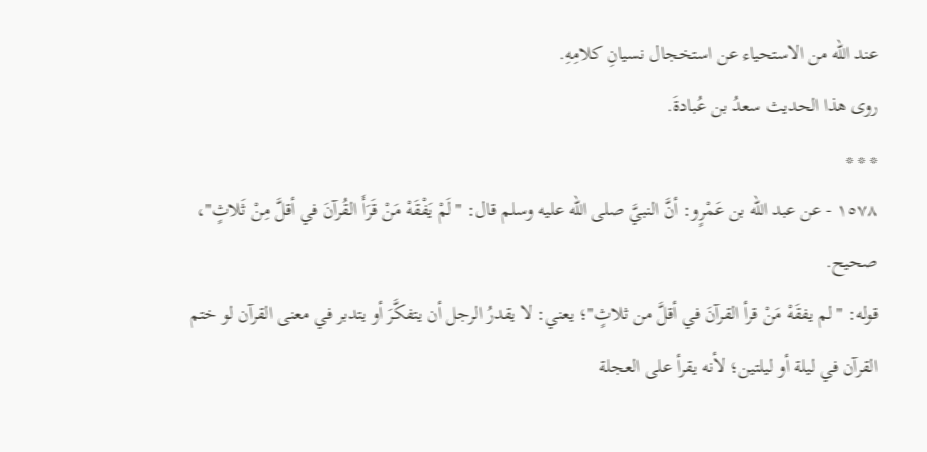عند الله من الاستحياء عن استخجال نسيانِ كلامِهِ.
روى هذا الحديث سعدُ بن عُبادةَ.
* * *
١٥٧٨ - عن عبد الله بن عَمْرٍو: أنَّ النبيَّ صلى الله عليه وسلم قال: "لَمْ يَفْقَهْ مَنْ قَرَأَ القُرآنَ في أقلَّ مِنْ ثَلاثٍ"، صحيح.
قوله: "لم يفقَهْ مَنْ قرأ القرآنَ في أقلَّ من ثلاثٍ"؛ يعني: لا يقدرُ الرجل أن يتفكَّرَ أو يتدبر في معنى القرآن لو ختم القرآن في ليلة أو ليلتين؛ لأنه يقرأ على العجلة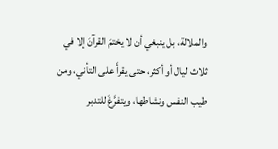والملالة، بل ينبغي أن لا يختمَ القرآنَ إلا في ثلاث ليال أو أكثر، حتى يقرأَ على التأني، ومن طيب النفس ونشاطها، ويتفرَّغَ للتدبر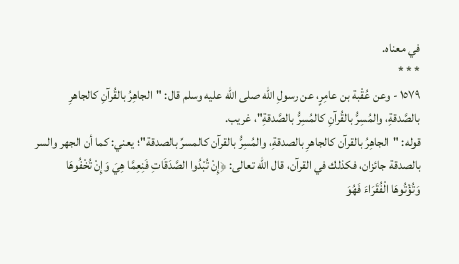في معناه.
* * *
١٥٧٩ - وعن عُقْبة بن عامِرٍ، عن رسولِ الله صلى الله عليه وسلم قال: "الجاهِرُ بالقُرآنِ كالجاهرِ بالصَّدقةِ، والمُسِرُّ بالقُرآنِ كالمُسِرُّ بالصَّدقةِ"، غريب.
قوله: "الجاهِرُ بالقرآن كالجاهرِ بالصدقةِ، والمُسِرُّ بالقرآن كالمسرِّ بالصدقة"؛ يعني: كما أن الجهر والسر بالصدقة جائزان، فكذلك في القرآن، قال الله تعالى: ﴿إِنْ تُبْدُوا الصَّدَقَاتِ فَنِعِمَّا هِيَ وَإِنْ تُخْفُوهَا وَتُؤْتُوهَا الْفُقَرَاءَ فَهُوَ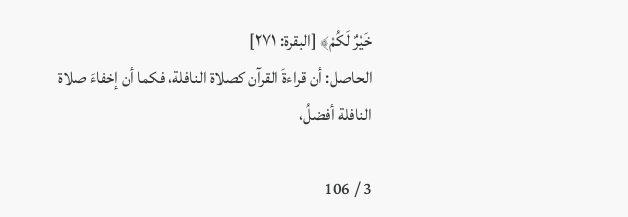خَيْرٌ لَكُمْ﴾ [البقرة: ٢٧١]
الحاصل: أن قراءةَ القرآن كصلاة النافلة، فكما أن إخفاءَ صلاة النافلة أفضلُ،

3 / 106